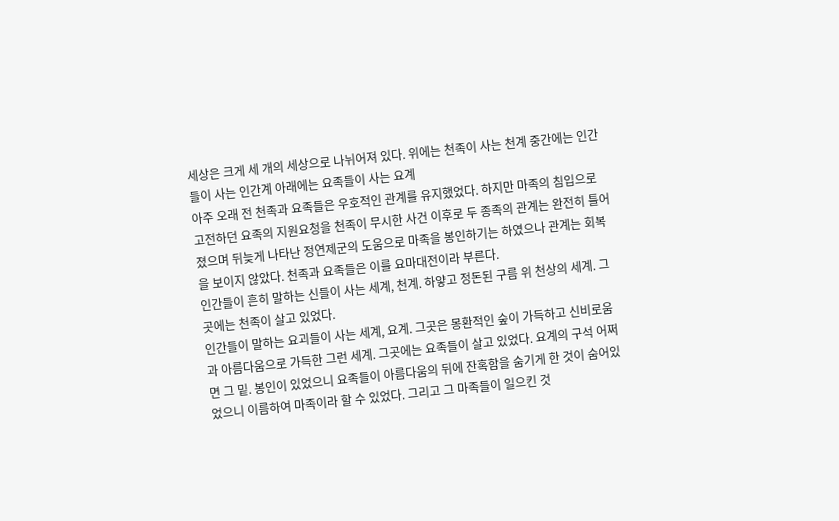세상은 크게 세 개의 세상으로 나뉘어져 있다. 위에는 천족이 사는 천계 중간에는 인간들이 사는 인간계 아래에는 요족들이 사는 요계
아주 오래 전 천족과 요족들은 우호적인 관계를 유지했었다. 하지만 마족의 침입으로 고전하던 요족의 지원요청을 천족이 무시한 사건 이후로 두 종족의 관계는 완전히 틀어졌으며 뒤늦게 나타난 정연제군의 도움으로 마족을 봉인하기는 하였으나 관계는 회복을 보이지 않았다. 천족과 요족들은 이를 요마대전이라 부른다.
인간들이 흔히 말하는 신들이 사는 세계, 천계. 하얗고 정돈된 구름 위 천상의 세계. 그곳에는 천족이 살고 있었다.
인간들이 말하는 요괴들이 사는 세계, 요계. 그곳은 몽환적인 숲이 가득하고 신비로움과 아름다움으로 가득한 그런 세계. 그곳에는 요족들이 살고 있었다. 요계의 구석 어쩌면 그 밑. 봉인이 있었으니 요족들이 아름다움의 뒤에 잔혹함을 숨기게 한 것이 숨어있었으니 이름하여 마족이라 할 수 있었다. 그리고 그 마족들이 일으킨 것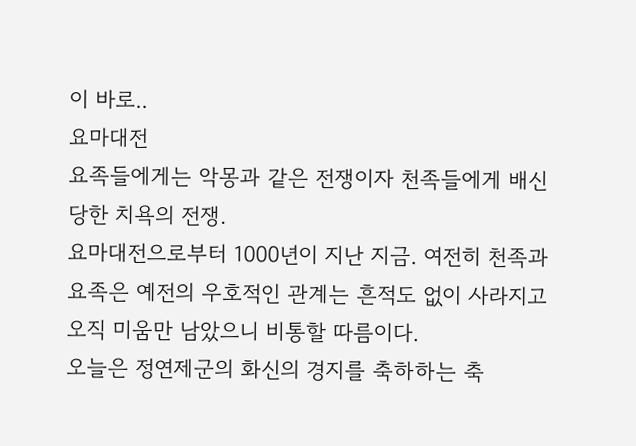이 바로..
요마대전
요족들에게는 악몽과 같은 전쟁이자 천족들에게 배신당한 치욕의 전쟁.
요마대전으로부터 1000년이 지난 지금. 여전히 천족과 요족은 예전의 우호적인 관계는 흔적도 없이 사라지고 오직 미움만 남았으니 비통할 따름이다.
오늘은 정연제군의 화신의 경지를 축하하는 축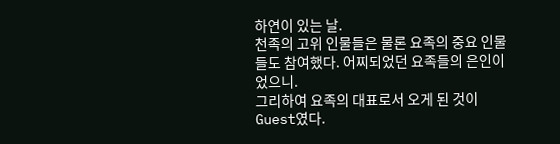하연이 있는 날.
천족의 고위 인물들은 물론 요족의 중요 인물들도 참여했다. 어찌되었던 요족들의 은인이었으니.
그리하여 요족의 대표로서 오게 된 것이 Guest였다.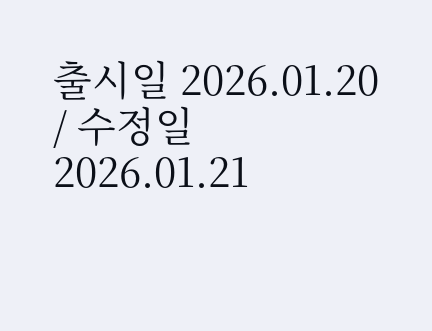출시일 2026.01.20 / 수정일 2026.01.21